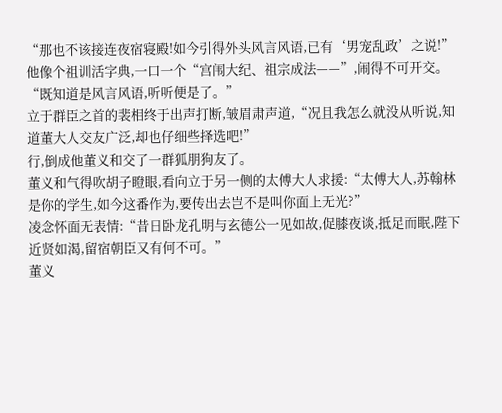“那也不该接连夜宿寝殿!如今引得外头风言风语,已有‘男宠乱政’之说!”
他像个祖训活字典,一口一个“宫闱大纪、祖宗成法——”,闹得不可开交。
“既知道是风言风语,听听便是了。”
立于群臣之首的裴相终于出声打断,皱眉肃声道,“况且我怎么就没从听说,知道董大人交友广泛,却也仔细些择选吧!”
行,倒成他董义和交了一群狐朋狗友了。
董义和气得吹胡子瞪眼,看向立于另一侧的太傅大人求援:“太傅大人,苏翰林是你的学生,如今这番作为,要传出去岂不是叫你面上无光?”
凌念怀面无表情:“昔日卧龙孔明与玄德公一见如故,促膝夜谈,抵足而眠,陛下近贤如渴,留宿朝臣又有何不可。”
董义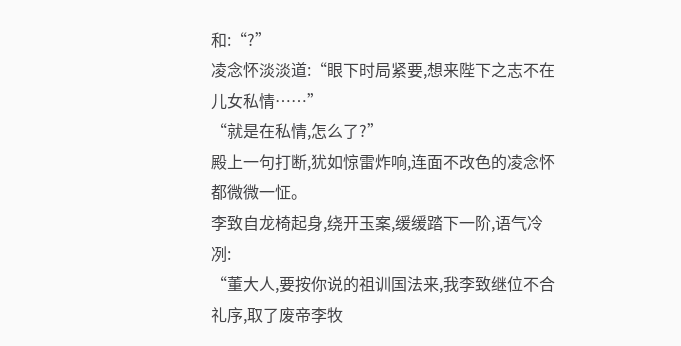和:“?”
凌念怀淡淡道:“眼下时局紧要,想来陛下之志不在儿女私情……”
“就是在私情,怎么了?”
殿上一句打断,犹如惊雷炸响,连面不改色的凌念怀都微微一怔。
李致自龙椅起身,绕开玉案,缓缓踏下一阶,语气冷冽:
“董大人,要按你说的祖训国法来,我李致继位不合礼序,取了废帝李牧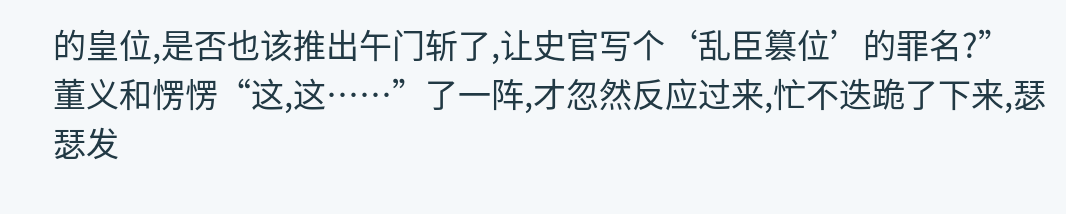的皇位,是否也该推出午门斩了,让史官写个‘乱臣篡位’的罪名?”
董义和愣愣“这,这……”了一阵,才忽然反应过来,忙不迭跪了下来,瑟瑟发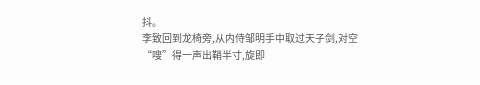抖。
李致回到龙椅旁,从内侍邹明手中取过天子剑,对空“嗖”得一声出鞘半寸,旋即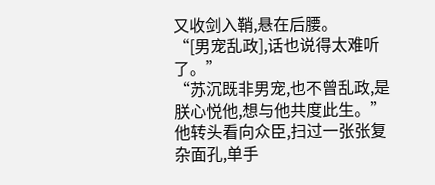又收剑入鞘,悬在后腰。
“[男宠乱政],话也说得太难听了。”
“苏沉既非男宠,也不曾乱政,是朕心悦他,想与他共度此生。”
他转头看向众臣,扫过一张张复杂面孔,单手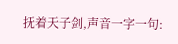抚着天子剑,声音一字一句: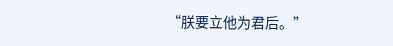“朕要立他为君后。”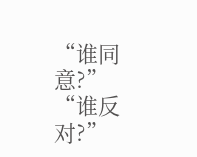“谁同意?”
“谁反对?”